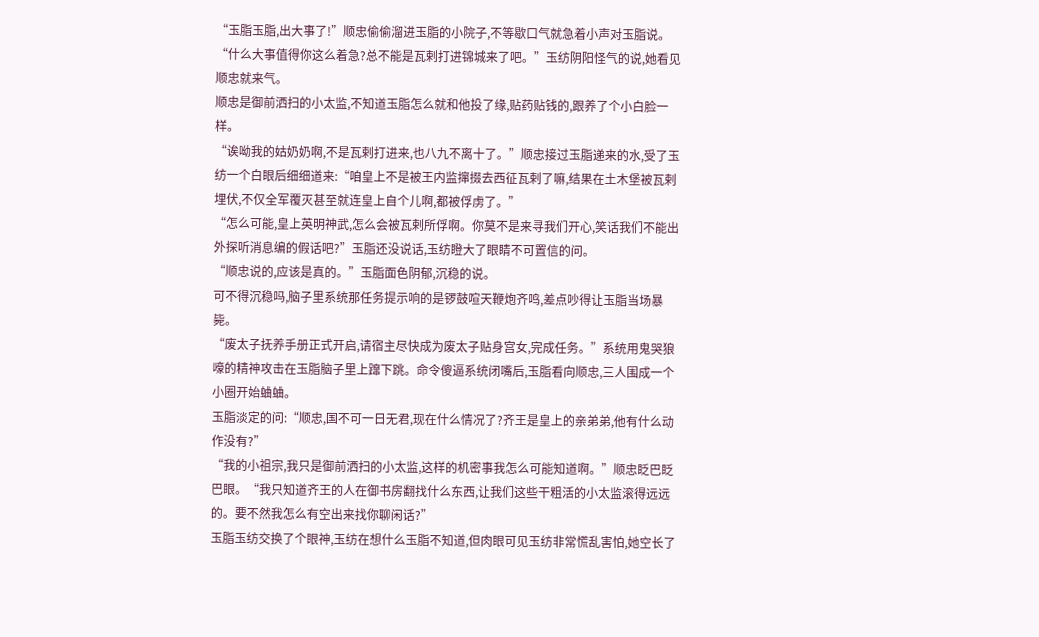“玉脂玉脂,出大事了!”顺忠偷偷溜进玉脂的小院子,不等歇口气就急着小声对玉脂说。
“什么大事值得你这么着急?总不能是瓦剌打进锦城来了吧。”玉纺阴阳怪气的说,她看见顺忠就来气。
顺忠是御前洒扫的小太监,不知道玉脂怎么就和他投了缘,贴药贴钱的,跟养了个小白脸一样。
“诶呦我的姑奶奶啊,不是瓦剌打进来,也八九不离十了。”顺忠接过玉脂递来的水,受了玉纺一个白眼后细细道来:“咱皇上不是被王内监撺掇去西征瓦剌了嘛,结果在土木堡被瓦剌埋伏,不仅全军覆灭甚至就连皇上自个儿啊,都被俘虏了。”
“怎么可能,皇上英明神武,怎么会被瓦剌所俘啊。你莫不是来寻我们开心,笑话我们不能出外探听消息编的假话吧?”玉脂还没说话,玉纺瞪大了眼睛不可置信的问。
“顺忠说的,应该是真的。”玉脂面色阴郁,沉稳的说。
可不得沉稳吗,脑子里系统那任务提示响的是锣鼓喧天鞭炮齐鸣,差点吵得让玉脂当场暴毙。
“废太子抚养手册正式开启,请宿主尽快成为废太子贴身宫女,完成任务。”系统用鬼哭狼嚎的精神攻击在玉脂脑子里上蹿下跳。命令傻逼系统闭嘴后,玉脂看向顺忠,三人围成一个小圈开始蛐蛐。
玉脂淡定的问:“顺忠,国不可一日无君,现在什么情况了?齐王是皇上的亲弟弟,他有什么动作没有?”
“我的小祖宗,我只是御前洒扫的小太监,这样的机密事我怎么可能知道啊。”顺忠眨巴眨巴眼。“我只知道齐王的人在御书房翻找什么东西,让我们这些干粗活的小太监滚得远远的。要不然我怎么有空出来找你聊闲话?”
玉脂玉纺交换了个眼神,玉纺在想什么玉脂不知道,但肉眼可见玉纺非常慌乱害怕,她空长了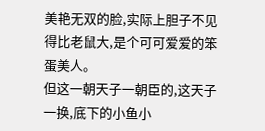美艳无双的脸,实际上胆子不见得比老鼠大,是个可可爱爱的笨蛋美人。
但这一朝天子一朝臣的,这天子一换,底下的小鱼小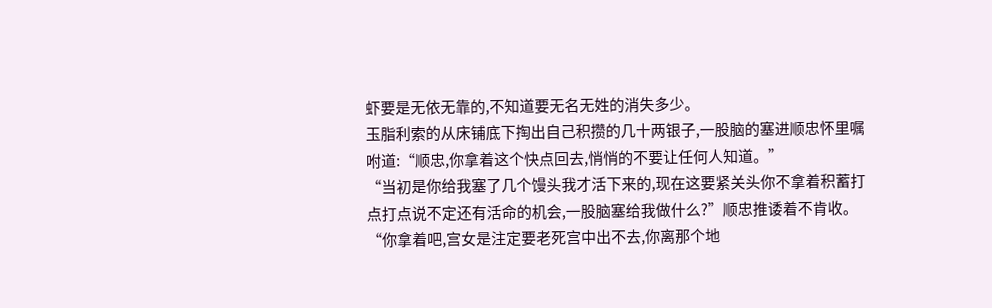虾要是无依无靠的,不知道要无名无姓的消失多少。
玉脂利索的从床铺底下掏出自己积攒的几十两银子,一股脑的塞进顺忠怀里嘱咐道:“顺忠,你拿着这个快点回去,悄悄的不要让任何人知道。”
“当初是你给我塞了几个馒头我才活下来的,现在这要紧关头你不拿着积蓄打点打点说不定还有活命的机会,一股脑塞给我做什么?”顺忠推诿着不肯收。
“你拿着吧,宫女是注定要老死宫中出不去,你离那个地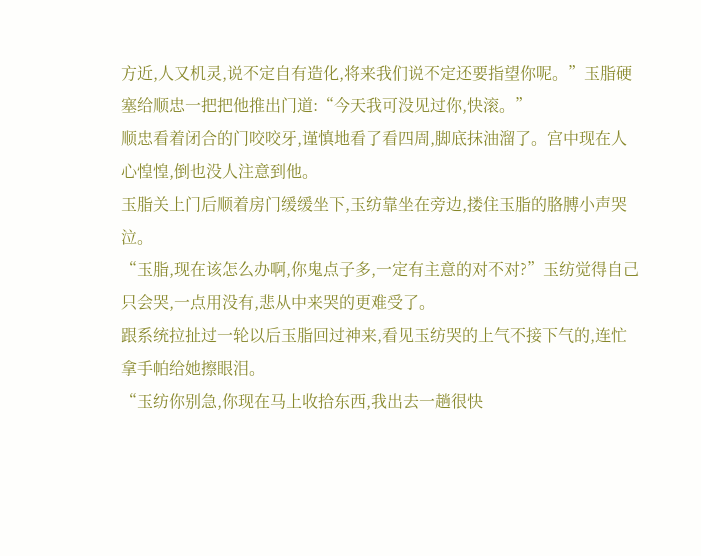方近,人又机灵,说不定自有造化,将来我们说不定还要指望你呢。”玉脂硬塞给顺忠一把把他推出门道:“今天我可没见过你,快滚。”
顺忠看着闭合的门咬咬牙,谨慎地看了看四周,脚底抹油溜了。宫中现在人心惶惶,倒也没人注意到他。
玉脂关上门后顺着房门缓缓坐下,玉纺靠坐在旁边,搂住玉脂的胳膊小声哭泣。
“玉脂,现在该怎么办啊,你鬼点子多,一定有主意的对不对?”玉纺觉得自己只会哭,一点用没有,悲从中来哭的更难受了。
跟系统拉扯过一轮以后玉脂回过神来,看见玉纺哭的上气不接下气的,连忙拿手帕给她擦眼泪。
“玉纺你别急,你现在马上收拾东西,我出去一趟很快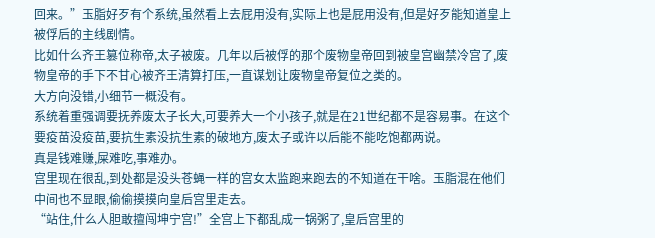回来。”玉脂好歹有个系统,虽然看上去屁用没有,实际上也是屁用没有,但是好歹能知道皇上被俘后的主线剧情。
比如什么齐王篡位称帝,太子被废。几年以后被俘的那个废物皇帝回到被皇宫幽禁冷宫了,废物皇帝的手下不甘心被齐王清算打压,一直谋划让废物皇帝复位之类的。
大方向没错,小细节一概没有。
系统着重强调要抚养废太子长大,可要养大一个小孩子,就是在21世纪都不是容易事。在这个要疫苗没疫苗,要抗生素没抗生素的破地方,废太子或许以后能不能吃饱都两说。
真是钱难赚,屎难吃,事难办。
宫里现在很乱,到处都是没头苍蝇一样的宫女太监跑来跑去的不知道在干啥。玉脂混在他们中间也不显眼,偷偷摸摸向皇后宫里走去。
“站住,什么人胆敢擅闯坤宁宫!”全宫上下都乱成一锅粥了,皇后宫里的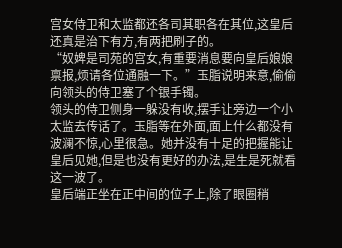宫女侍卫和太监都还各司其职各在其位,这皇后还真是治下有方,有两把刷子的。
“奴婢是司苑的宫女,有重要消息要向皇后娘娘禀报,烦请各位通融一下。”玉脂说明来意,偷偷向领头的侍卫塞了个银手镯。
领头的侍卫侧身一躲没有收,摆手让旁边一个小太监去传话了。玉脂等在外面,面上什么都没有波澜不惊,心里很急。她并没有十足的把握能让皇后见她,但是也没有更好的办法,是生是死就看这一波了。
皇后端正坐在正中间的位子上,除了眼圈稍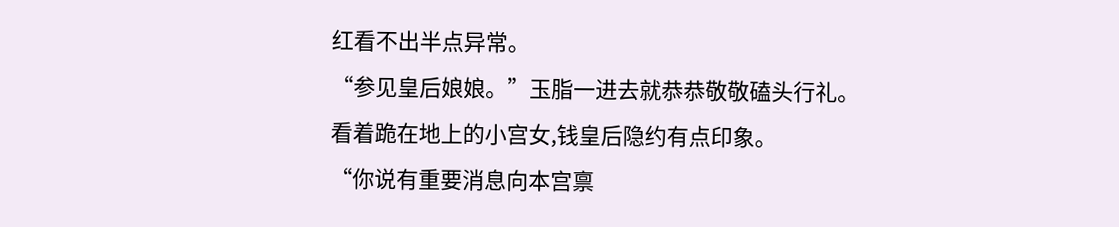红看不出半点异常。
“参见皇后娘娘。”玉脂一进去就恭恭敬敬磕头行礼。
看着跪在地上的小宫女,钱皇后隐约有点印象。
“你说有重要消息向本宫禀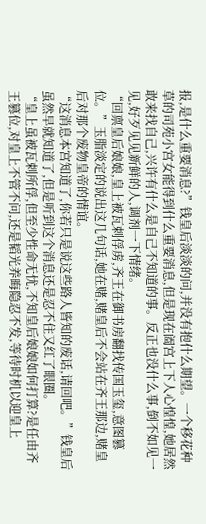报,是什么重要消息?”钱皇后淡淡的问,并没有抱什么期望。一个移花种草的司苑小宫女能得到什么重要消息,但是现在阖宫上下人心惶惶,她居然敢来找自己,兴许有什么是自己不知道的事。反正也没什么事,倒不如见一见,好歹见见新鲜的人,调剂一下情绪。
“回禀皇后娘娘,皇上被瓦剌俘虏,齐王在御书房翻找传国玉玺,意图篡位。”玉脂淡定的说出这几句话,她在赌,赌皇后不会站在齐王那边,赌皇后对那个废物皇帝的情谊。
“这消息本宫知道了,你若只是说这些路人皆知的废话,请回吧。”钱皇后虽然早就知道了,但是听到这个消息还是忍不住又红了眼圈。
“皇上虽被瓦剌所俘,但至少性命无忧,不知皇后娘娘如何打算?是任由齐王篡位,对皇上不管不问,还是韬光养晦隐忍不发,等待时机以迎皇上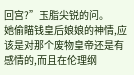回宫?”玉脂尖锐的问。
她偷瞄钱皇后娘娘的神情,应该是对那个废物皇帝还是有感情的,而且在伦理纲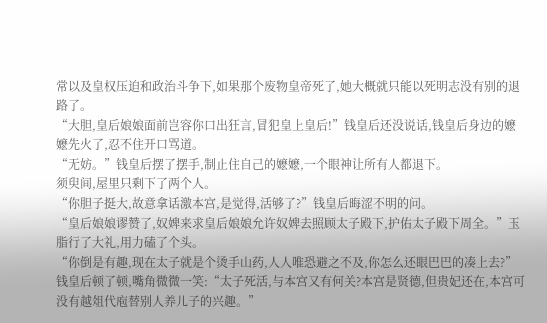常以及皇权压迫和政治斗争下,如果那个废物皇帝死了,她大概就只能以死明志没有别的退路了。
“大胆,皇后娘娘面前岂容你口出狂言,冒犯皇上皇后!”钱皇后还没说话,钱皇后身边的嬷嬷先火了,忍不住开口骂道。
“无妨。”钱皇后摆了摆手,制止住自己的嬷嬷,一个眼神让所有人都退下。
须臾间,屋里只剩下了两个人。
“你胆子挺大,故意拿话激本宫,是觉得,活够了?”钱皇后晦涩不明的问。
“皇后娘娘谬赞了,奴婢来求皇后娘娘允许奴婢去照顾太子殿下,护佑太子殿下周全。”玉脂行了大礼,用力磕了个头。
“你倒是有趣,现在太子就是个烫手山药,人人唯恐避之不及,你怎么还眼巴巴的凑上去?”钱皇后顿了顿,嘴角微微一笑:“太子死活,与本宫又有何关?本宫是贤德,但贵妃还在,本宫可没有越俎代庖替别人养儿子的兴趣。”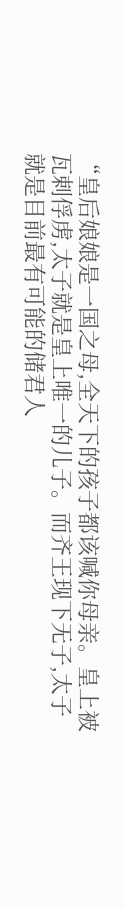“皇后娘娘是一国之母,全天下的孩子都该喊你母亲。皇上被瓦剌俘虏,太子就是皇上唯一的儿子。而齐王现下无子,太子就是目前最有可能的储君人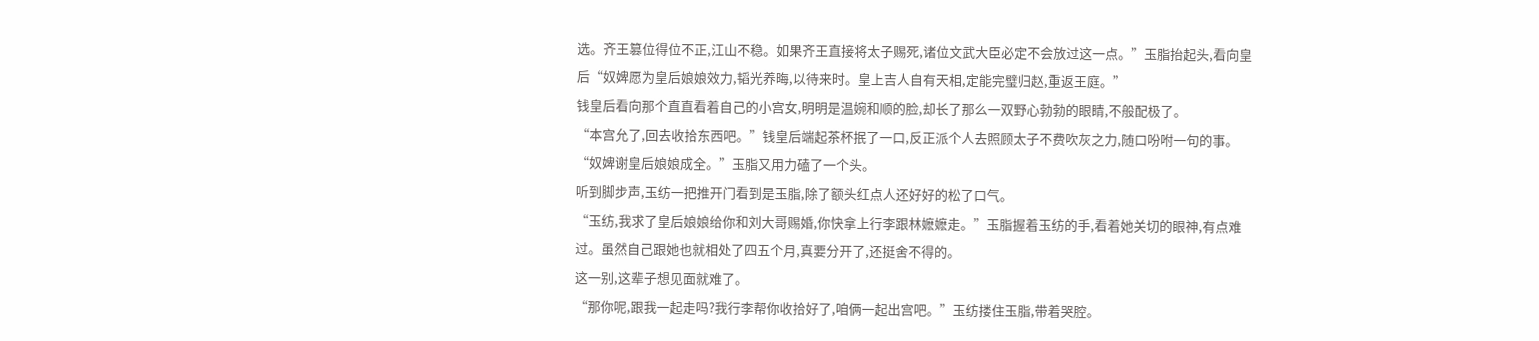选。齐王篡位得位不正,江山不稳。如果齐王直接将太子赐死,诸位文武大臣必定不会放过这一点。”玉脂抬起头,看向皇后“奴婢愿为皇后娘娘效力,韬光养晦,以待来时。皇上吉人自有天相,定能完璧归赵,重返王庭。”
钱皇后看向那个直直看着自己的小宫女,明明是温婉和顺的脸,却长了那么一双野心勃勃的眼睛,不般配极了。
“本宫允了,回去收拾东西吧。”钱皇后端起茶杯抿了一口,反正派个人去照顾太子不费吹灰之力,随口吩咐一句的事。
“奴婢谢皇后娘娘成全。”玉脂又用力磕了一个头。
听到脚步声,玉纺一把推开门看到是玉脂,除了额头红点人还好好的松了口气。
“玉纺,我求了皇后娘娘给你和刘大哥赐婚,你快拿上行李跟林嬷嬷走。”玉脂握着玉纺的手,看着她关切的眼神,有点难过。虽然自己跟她也就相处了四五个月,真要分开了,还挺舍不得的。
这一别,这辈子想见面就难了。
“那你呢,跟我一起走吗?我行李帮你收拾好了,咱俩一起出宫吧。”玉纺搂住玉脂,带着哭腔。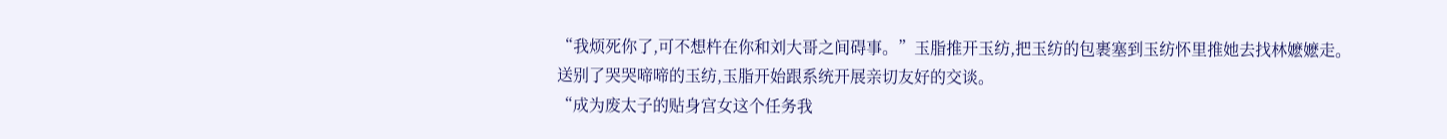“我烦死你了,可不想杵在你和刘大哥之间碍事。”玉脂推开玉纺,把玉纺的包裹塞到玉纺怀里推她去找林嬷嬷走。
送别了哭哭啼啼的玉纺,玉脂开始跟系统开展亲切友好的交谈。
“成为废太子的贴身宫女这个任务我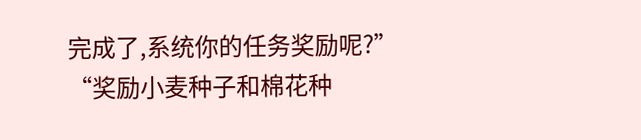完成了,系统你的任务奖励呢?”
“奖励小麦种子和棉花种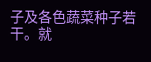子及各色蔬菜种子若干。就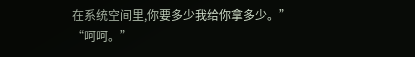在系统空间里,你要多少我给你拿多少。”
“呵呵。”